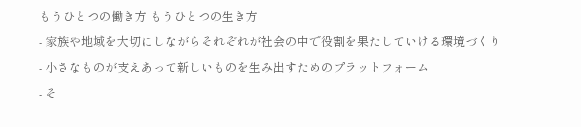もうひとつの働き方 もうひとつの生き方
- 家族や地域を大切にしながらそれぞれが社会の中で役割を果たしていける環境づくり
- 小さなものが支えあって新しいものを生み出すためのプラットフォーム
- そ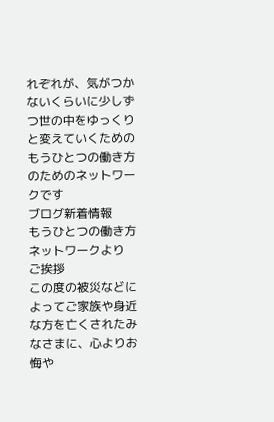れぞれが、気がつかないくらいに少しずつ世の中をゆっくりと変えていくためのもうひとつの働き方のためのネットワークです
ブログ新着情報
もうひとつの働き方ネットワークより
ご挨拶
この度の被災などによってご家族や身近な方を亡くされたみなさまに、心よりお悔や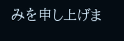みを申し上げま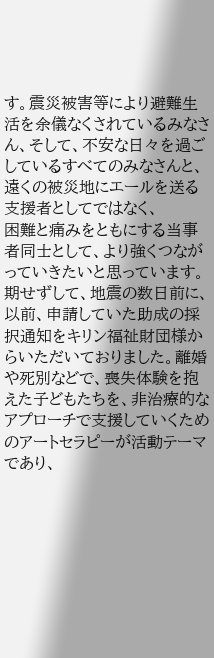す。震災被害等により避難生活を余儀なくされているみなさん、そして、不安な日々を過ごしているすべてのみなさんと、遠くの被災地にエールを送る支援者としてではなく、
困難と痛みをともにする当事者同士として、より強くつながっていきたいと思っています。
期せずして、地震の数日前に、以前、申請していた助成の採択通知をキリン福祉財団様からいただいておりました。離婚や死別などで、喪失体験を抱えた子どもたちを、非治療的なアプローチで支援していくためのアートセラピーが活動テーマであり、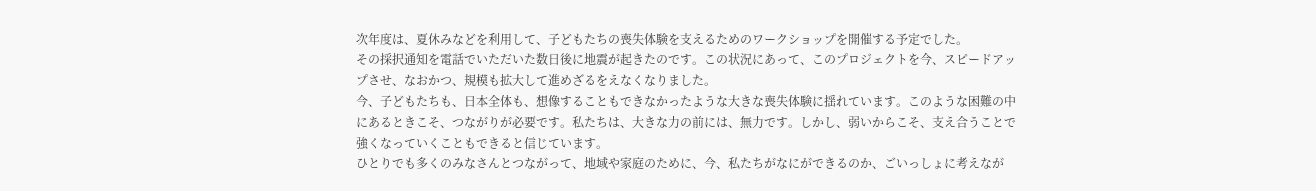次年度は、夏休みなどを利用して、子どもたちの喪失体験を支えるためのワークショップを開催する予定でした。
その採択通知を電話でいただいた数日後に地震が起きたのです。この状況にあって、このプロジェクトを今、スピードアップさせ、なおかつ、規模も拡大して進めざるをえなくなりました。
今、子どもたちも、日本全体も、想像することもできなかったような大きな喪失体験に揺れています。このような困難の中にあるときこそ、つながりが必要です。私たちは、大きな力の前には、無力です。しかし、弱いからこそ、支え合うことで強くなっていくこともできると信じています。
ひとりでも多くのみなさんとつながって、地域や家庭のために、今、私たちがなにができるのか、ごいっしょに考えなが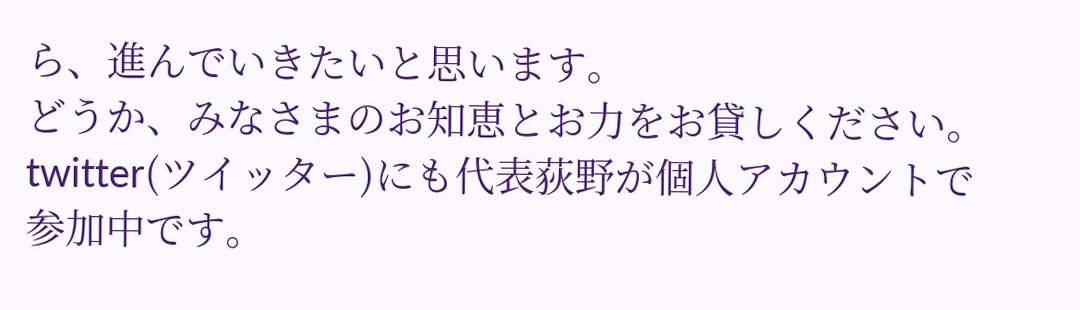ら、進んでいきたいと思います。
どうか、みなさまのお知恵とお力をお貸しください。
twitter(ツイッター)にも代表荻野が個人アカウントで参加中です。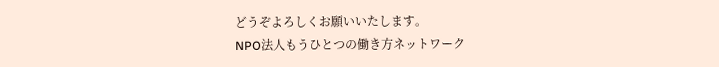どうぞよろしくお願いいたします。
NPO法人もうひとつの働き方ネットワーク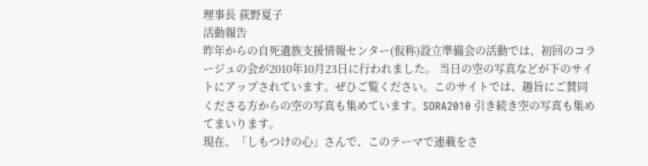理事長 荻野夏子
活動報告
昨年からの自死遺族支援情報センター(仮称)設立準備会の活動では、初回のコラージュの会が2010年10月23日に行われました。 当日の空の写真などが下のサイトにアップされています。ぜひご覧ください。このサイトでは、趣旨にご賛同くださる方からの空の写真も集めています。SORA2010 引き続き空の写真も集めてまいります。
現在、「しもつけの心」さんで、このテーマで連載をさ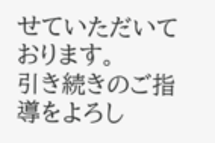せていただいております。
引き続きのご指導をよろし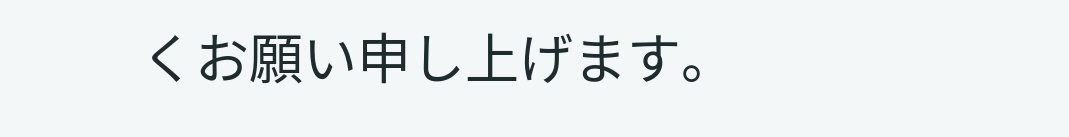くお願い申し上げます。